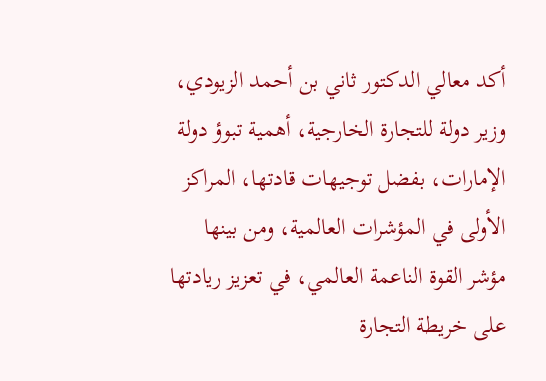أكد معالي الدكتور ثاني بن أحمد الزيودي، وزير دولة للتجارة الخارجية، أهمية تبوؤ دولة الإمارات، بفضل توجيهات قادتها، المراكز الأولى في المؤشرات العالمية، ومن بينها مؤشر القوة الناعمة العالمي، في تعزيز ريادتها على خريطة التجارة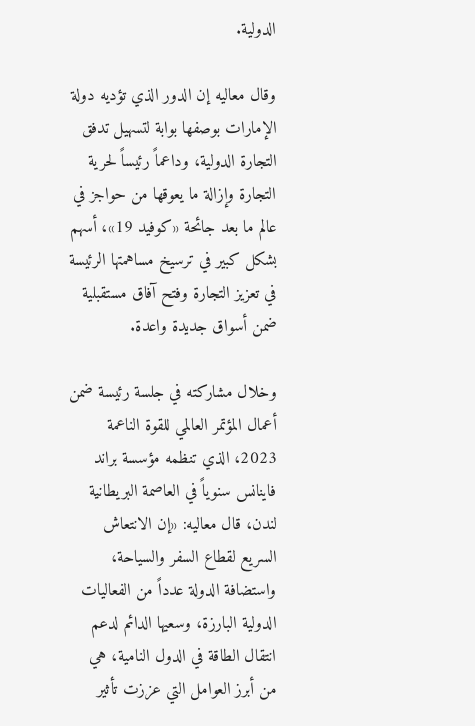الدولية.

وقال معاليه إن الدور الذي تؤديه دولة الإمارات بوصفها بوابة لتسهيل تدفق التجارة الدولية، وداعماً رئيساً لحرية التجارة وإزالة ما يعوقها من حواجز في عالم ما بعد جائحة «كوفيد 19»، أسهم بشكل كبير في ترسيخ مساهمتها الرئيسة في تعزيز التجارة وفتح آفاق مستقبلية ضمن أسواق جديدة واعدة.

وخلال مشاركته في جلسة رئيسة ضمن أعمال المؤتمر العالمي للقوة الناعمة 2023، الذي تنظمه مؤسسة براند فاينانس سنوياً في العاصمة البريطانية لندن، قال معاليه: «إن الانتعاش السريع لقطاع السفر والسياحة، واستضافة الدولة عدداً من الفعاليات الدولية البارزة، وسعيها الدائم لدعم انتقال الطاقة في الدول النامية، هي من أبرز العوامل التي عززت تأثير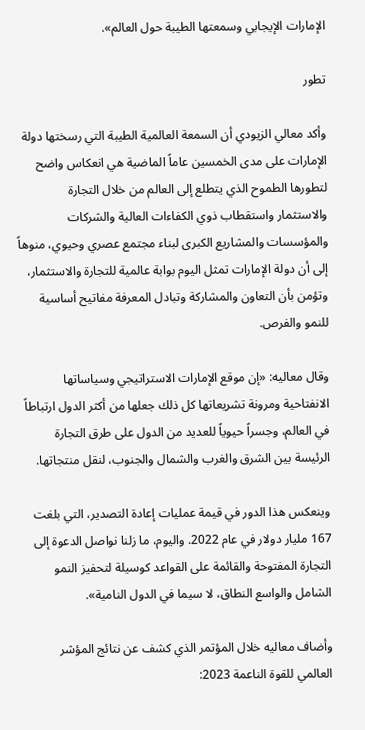الإمارات الإيجابي وسمعتها الطيبة حول العالم».

تطور

وأكد معالي الزيودي أن السمعة العالمية الطيبة التي رسختها دولة الإمارات على مدى الخمسين عاماً الماضية هي انعكاس واضح لتطورها الطموح الذي يتطلع إلى العالم من خلال التجارة والاستثمار واستقطاب ذوي الكفاءات العالية والشركات والمؤسسات والمشاريع الكبرى لبناء مجتمع عصري وحيوي، منوهاً إلى أن دولة الإمارات تمثل اليوم بوابة عالمية للتجارة والاستثمار، وتؤمن بأن التعاون والمشاركة وتبادل المعرفة مفاتيح أساسية للنمو والفرص.

وقال معاليه: «إن موقع الإمارات الاستراتيجي وسياساتها الانفتاحية ومرونة تشريعاتها كل ذلك جعلها من أكثر الدول ارتباطاً في العالم، وجسراً حيوياً للعديد من الدول على طرق التجارة الرئيسة بين الشرق والغرب والشمال والجنوب، لنقل منتجاتها.

وينعكس هذا الدور في قيمة عمليات إعادة التصدير، التي بلغت 167 مليار دولار في عام 2022. واليوم، ما زلنا نواصل الدعوة إلى التجارة المفتوحة والقائمة على القواعد كوسيلة لتحفيز النمو الشامل والواسع النطاق، لا سيما في الدول النامية».

وأضاف معاليه خلال المؤتمر الذي كشف عن نتائج المؤشر العالمي للقوة الناعمة 2023: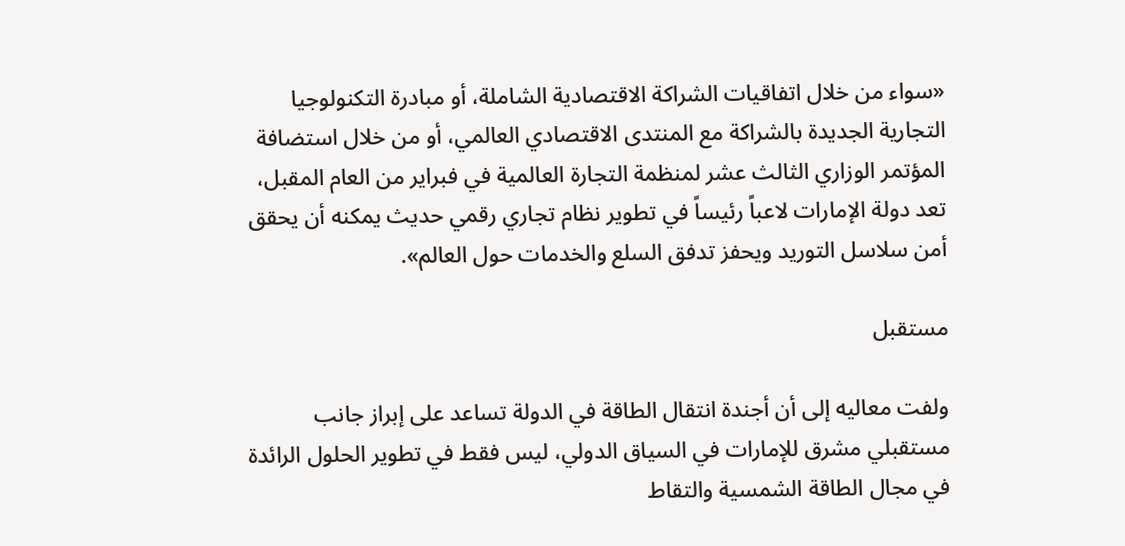«سواء من خلال اتفاقيات الشراكة الاقتصادية الشاملة، أو مبادرة التكنولوجيا التجارية الجديدة بالشراكة مع المنتدى الاقتصادي العالمي، أو من خلال استضافة المؤتمر الوزاري الثالث عشر لمنظمة التجارة العالمية في فبراير من العام المقبل، تعد دولة الإمارات لاعباً رئيساً في تطوير نظام تجاري رقمي حديث يمكنه أن يحقق أمن سلاسل التوريد ويحفز تدفق السلع والخدمات حول العالم».

مستقبل

ولفت معاليه إلى أن أجندة انتقال الطاقة في الدولة تساعد على إبراز جانب مستقبلي مشرق للإمارات في السياق الدولي، ليس فقط في تطوير الحلول الرائدة في مجال الطاقة الشمسية والتقاط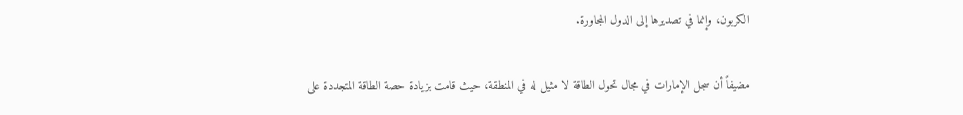الكربون، وإنما في تصديرها إلى الدول المجاورة.

مضيفاً أن سجل الإمارات في مجال تحول الطاقة لا مثيل له في المنطقة، حيث قامت بزيادة حصة الطاقة المتجددة على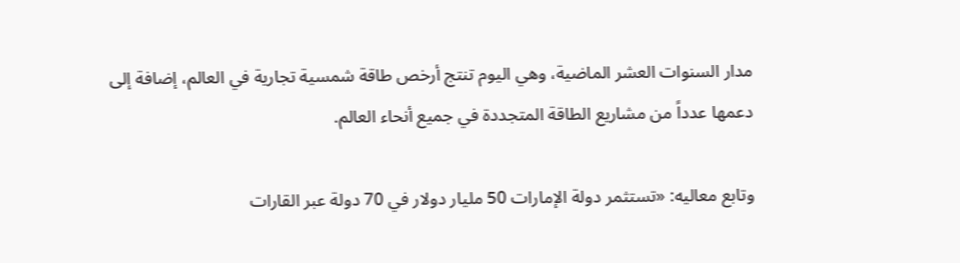مدار السنوات العشر الماضية، وهي اليوم تنتج أرخص طاقة شمسية تجارية في العالم، إضافة إلى دعمها عدداً من مشاريع الطاقة المتجددة في جميع أنحاء العالم.

وتابع معاليه: «تستثمر دولة الإمارات 50 مليار دولار في 70 دولة عبر القارات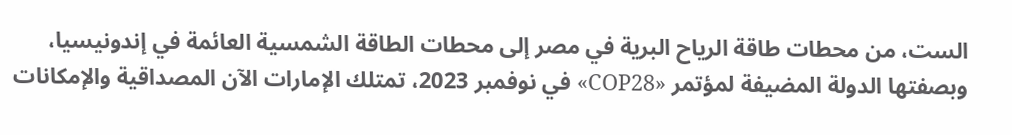الست، من محطات طاقة الرياح البرية في مصر إلى محطات الطاقة الشمسية العائمة في إندونيسيا، وبصفتها الدولة المضيفة لمؤتمر «COP28» في نوفمبر 2023، تمتلك الإمارات الآن المصداقية والإمكانات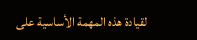لقيادة هذه المهمة الأساسية على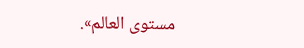مستوى العالم».